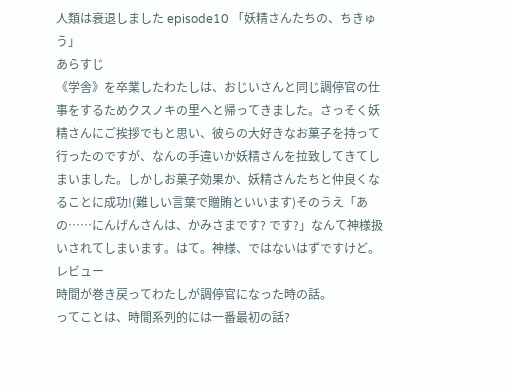人類は衰退しました episode10 「妖精さんたちの、ちきゅう」
あらすじ
《学舎》を卒業したわたしは、おじいさんと同じ調停官の仕事をするためクスノキの里へと帰ってきました。さっそく妖精さんにご挨拶でもと思い、彼らの大好きなお菓子を持って行ったのですが、なんの手違いか妖精さんを拉致してきてしまいました。しかしお菓子効果か、妖精さんたちと仲良くなることに成功!(難しい言葉で贈賄といいます)そのうえ「あの……にんげんさんは、かみさまです? です?」なんて神様扱いされてしまいます。はて。神様、ではないはずですけど。
レビュー
時間が巻き戻ってわたしが調停官になった時の話。
ってことは、時間系列的には一番最初の話?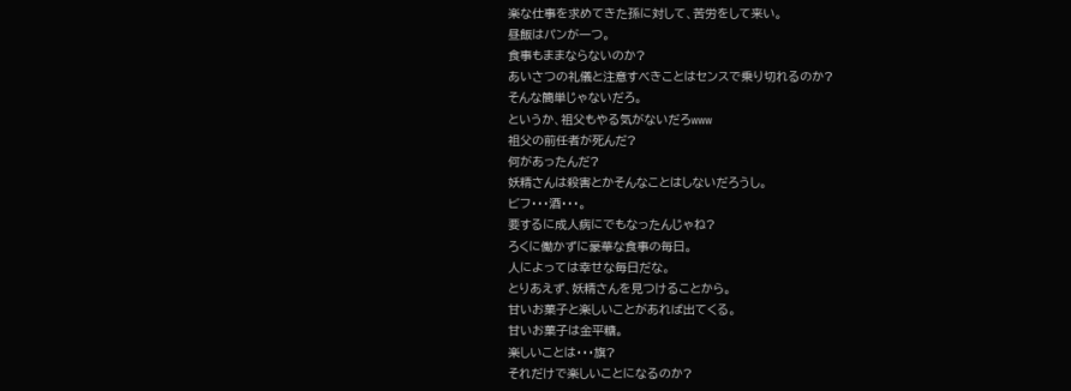楽な仕事を求めてきた孫に対して、苦労をして来い。
昼飯はパンが一つ。
食事もままならないのか?
あいさつの礼儀と注意すべきことはセンスで乗り切れるのか?
そんな簡単じゃないだろ。
というか、祖父もやる気がないだろwww
祖父の前任者が死んだ?
何があったんだ?
妖精さんは殺害とかそんなことはしないだろうし。
ビフ・・・酒・・・。
要するに成人病にでもなったんじゃね?
ろくに働かずに豪華な食事の毎日。
人によっては幸せな毎日だな。
とりあえず、妖精さんを見つけることから。
甘いお菓子と楽しいことがあれば出てくる。
甘いお菓子は金平糖。
楽しいことは・・・旗?
それだけで楽しいことになるのか?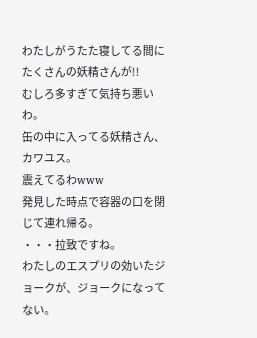わたしがうたた寝してる間にたくさんの妖精さんが!!
むしろ多すぎて気持ち悪いわ。
缶の中に入ってる妖精さん、カワユス。
震えてるわwww
発見した時点で容器の口を閉じて連れ帰る。
・・・拉致ですね。
わたしのエスプリの効いたジョークが、ジョークになってない。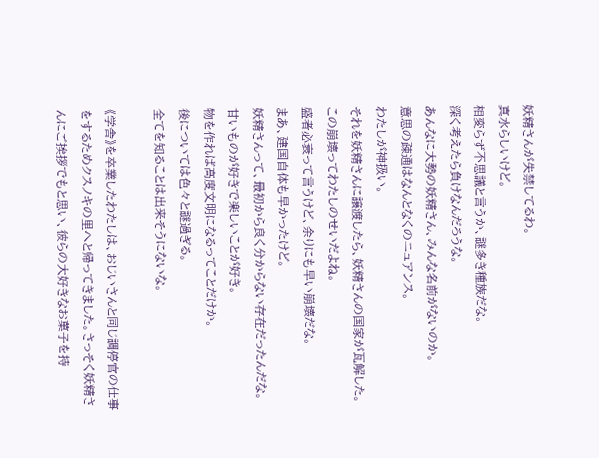妖精さんが失禁してるわ。
真水らしいけど。
相変らず不思議と言うか、謎多き種族だな。
深く考えたら負けなんだろうな。
あんなに大勢の妖精さん、みんな名前がないのか。
意思の疎通はなんとなくのニュアンス。
わたしが神扱い。
それを妖精さんに譲渡したら、妖精さんの国家が瓦解した。
この崩壊ってわたしのせいだよね。
盛者必衰って言うけど、余りにも早い崩壊だな。
まあ、建国自体も早かったけど。
妖精さんって、最初から良く分からない存在だったんだな。
甘いものが好きで楽しいことが好き。
物を作れば高度文明になるってことだけか。
後については色々と謎過ぎる。
全てを知ることは出来そうにないな。

《学舎》を卒業したわたしは、おじいさんと同じ調停官の仕事をするためクスノキの里へと帰ってきました。さっそく妖精さんにご挨拶でもと思い、彼らの大好きなお菓子を持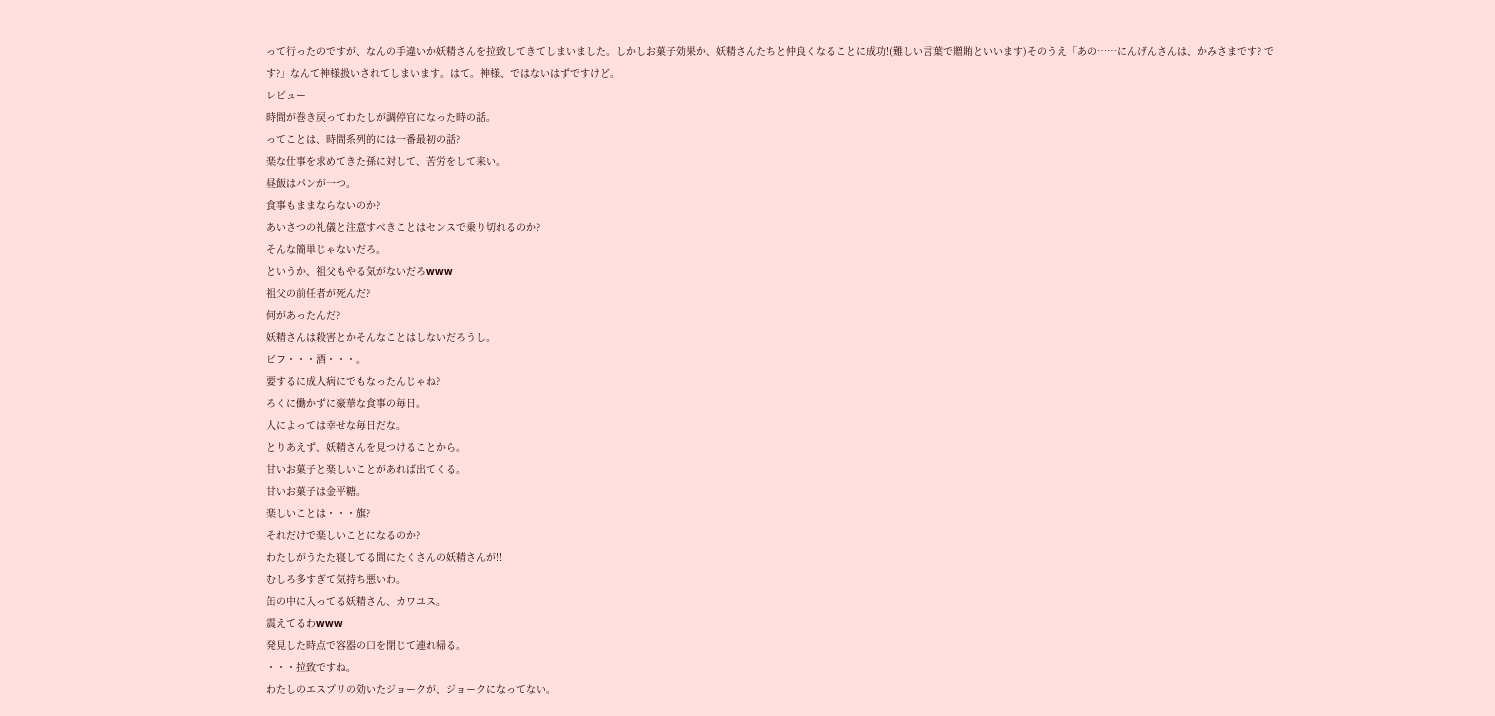って行ったのですが、なんの手違いか妖精さんを拉致してきてしまいました。しかしお菓子効果か、妖精さんたちと仲良くなることに成功!(難しい言葉で贈賄といいます)そのうえ「あの……にんげんさんは、かみさまです? です?」なんて神様扱いされてしまいます。はて。神様、ではないはずですけど。
レビュー
時間が巻き戻ってわたしが調停官になった時の話。
ってことは、時間系列的には一番最初の話?
楽な仕事を求めてきた孫に対して、苦労をして来い。
昼飯はパンが一つ。
食事もままならないのか?
あいさつの礼儀と注意すべきことはセンスで乗り切れるのか?
そんな簡単じゃないだろ。
というか、祖父もやる気がないだろwww
祖父の前任者が死んだ?
何があったんだ?
妖精さんは殺害とかそんなことはしないだろうし。
ビフ・・・酒・・・。
要するに成人病にでもなったんじゃね?
ろくに働かずに豪華な食事の毎日。
人によっては幸せな毎日だな。
とりあえず、妖精さんを見つけることから。
甘いお菓子と楽しいことがあれば出てくる。
甘いお菓子は金平糖。
楽しいことは・・・旗?
それだけで楽しいことになるのか?
わたしがうたた寝してる間にたくさんの妖精さんが!!
むしろ多すぎて気持ち悪いわ。
缶の中に入ってる妖精さん、カワユス。
震えてるわwww
発見した時点で容器の口を閉じて連れ帰る。
・・・拉致ですね。
わたしのエスプリの効いたジョークが、ジョークになってない。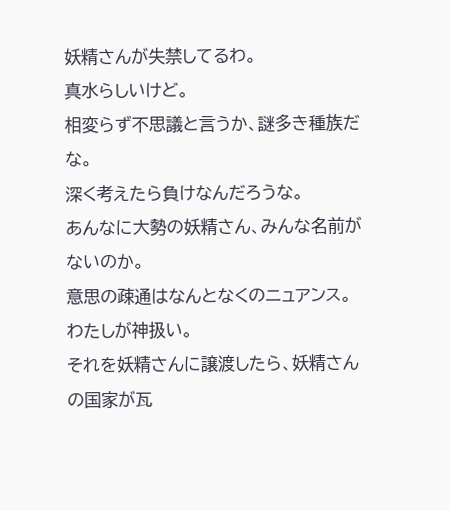妖精さんが失禁してるわ。
真水らしいけど。
相変らず不思議と言うか、謎多き種族だな。
深く考えたら負けなんだろうな。
あんなに大勢の妖精さん、みんな名前がないのか。
意思の疎通はなんとなくのニュアンス。
わたしが神扱い。
それを妖精さんに譲渡したら、妖精さんの国家が瓦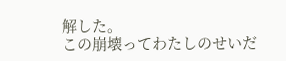解した。
この崩壊ってわたしのせいだ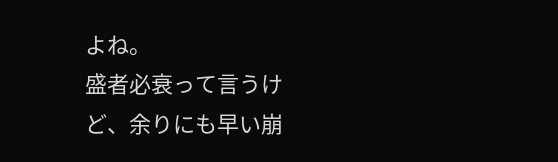よね。
盛者必衰って言うけど、余りにも早い崩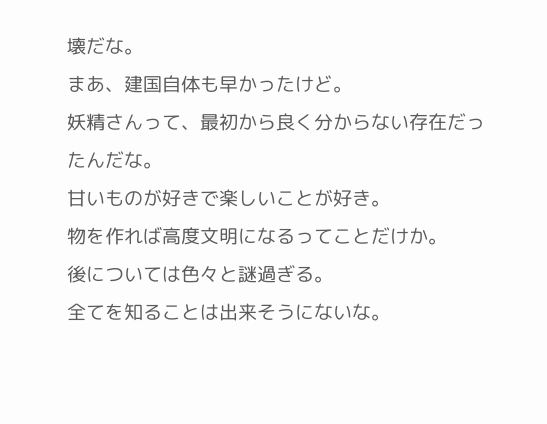壊だな。
まあ、建国自体も早かったけど。
妖精さんって、最初から良く分からない存在だったんだな。
甘いものが好きで楽しいことが好き。
物を作れば高度文明になるってことだけか。
後については色々と謎過ぎる。
全てを知ることは出来そうにないな。